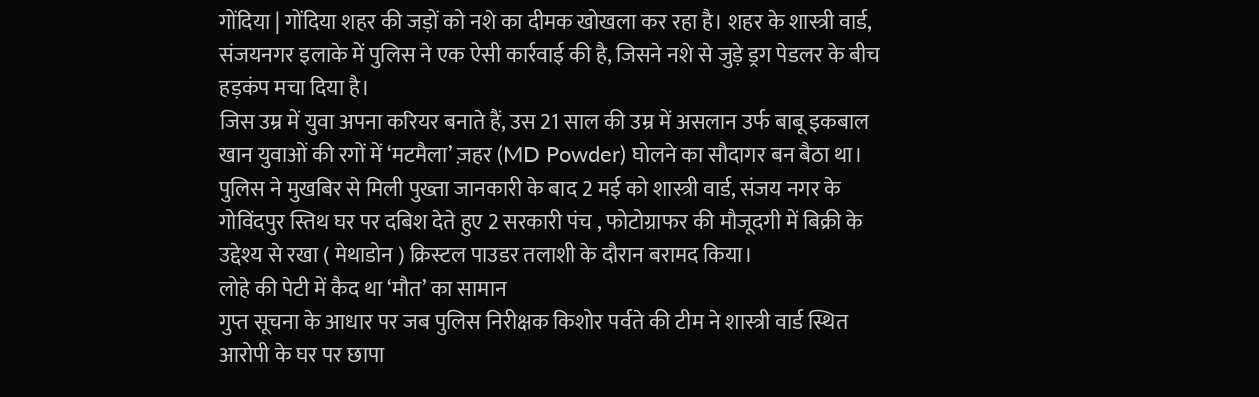गोंदिया | गोंदिया शहर की जड़ों को नशे का दीमक खोखला कर रहा है। शहर के शास्त्री वार्ड, संजयनगर इलाके में पुलिस ने एक ऐसी कार्रवाई की है, जिसने नशे से जुड़े ड्रग पेडलर के बीच हड़कंप मचा दिया है।
जिस उम्र में युवा अपना करियर बनाते हैं, उस 21 साल की उम्र में असलान उर्फ बाबू इकबाल खान युवाओं की रगों में ‘मटमैला’ ज़हर (MD Powder) घोलने का सौदागर बन बैठा था।
पुलिस ने मुखबिर से मिली पुख्ता जानकारी के बाद 2 मई को शास्त्री वार्ड, संजय नगर के गोविंदपुर स्तिथ घर पर दबिश देते हुए 2 सरकारी पंच , फोटोग्राफर की मौजूदगी में बिक्री के उद्देश्य से रखा ( मेथाडोन ) क्रिस्टल पाउडर तलाशी के दौरान बरामद किया।
लोहे की पेटी में कैद था ‘मौत’ का सामान
गुप्त सूचना के आधार पर जब पुलिस निरीक्षक किशोर पर्वते की टीम ने शास्त्री वार्ड स्थित आरोपी के घर पर छापा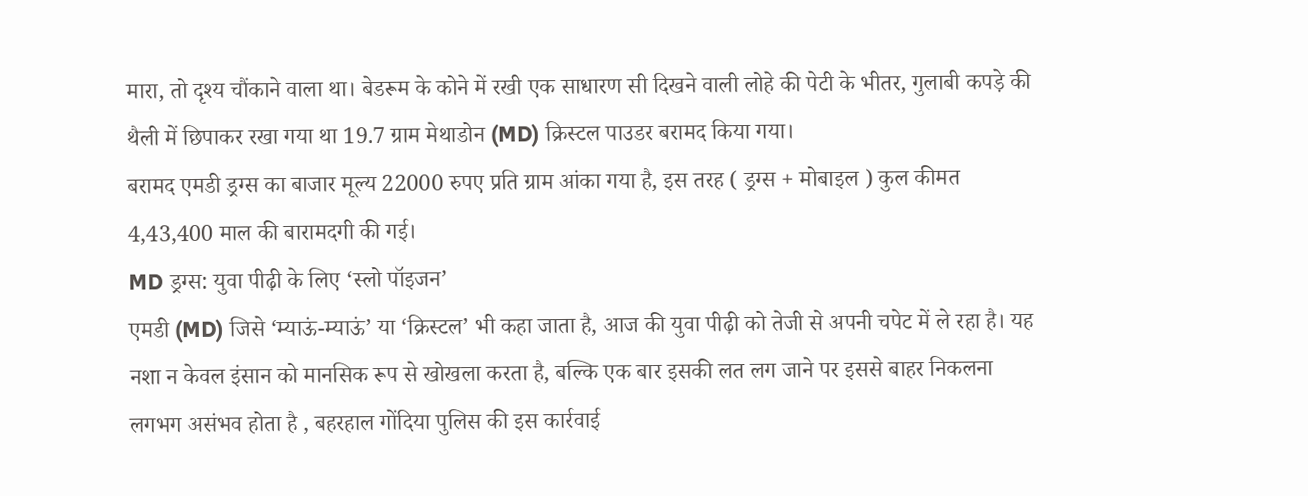मारा, तो दृश्य चौंकाने वाला था। बेडरूम के कोने में रखी एक साधारण सी दिखने वाली लोहे की पेटी के भीतर, गुलाबी कपड़े की थैली में छिपाकर रखा गया था 19.7 ग्राम मेथाडोन (MD) क्रिस्टल पाउडर बरामद किया गया।
बरामद एमडी ड्रग्स का बाजार मूल्य 22000 रुपए प्रति ग्राम आंका गया है, इस तरह ( ड्रग्स + मोबाइल ) कुल कीमत 4,43,400 माल की बारामदगी की गई।
MD ड्रग्स: युवा पीढ़ी के लिए ‘स्लो पॉइजन’
एमडी (MD) जिसे ‘म्याऊं-म्याऊं’ या ‘क्रिस्टल’ भी कहा जाता है, आज की युवा पीढ़ी को तेजी से अपनी चपेट में ले रहा है। यह नशा न केवल इंसान को मानसिक रूप से खोखला करता है, बल्कि एक बार इसकी लत लग जाने पर इससे बाहर निकलना लगभग असंभव होता है , बहरहाल गोंदिया पुलिस की इस कार्रवाई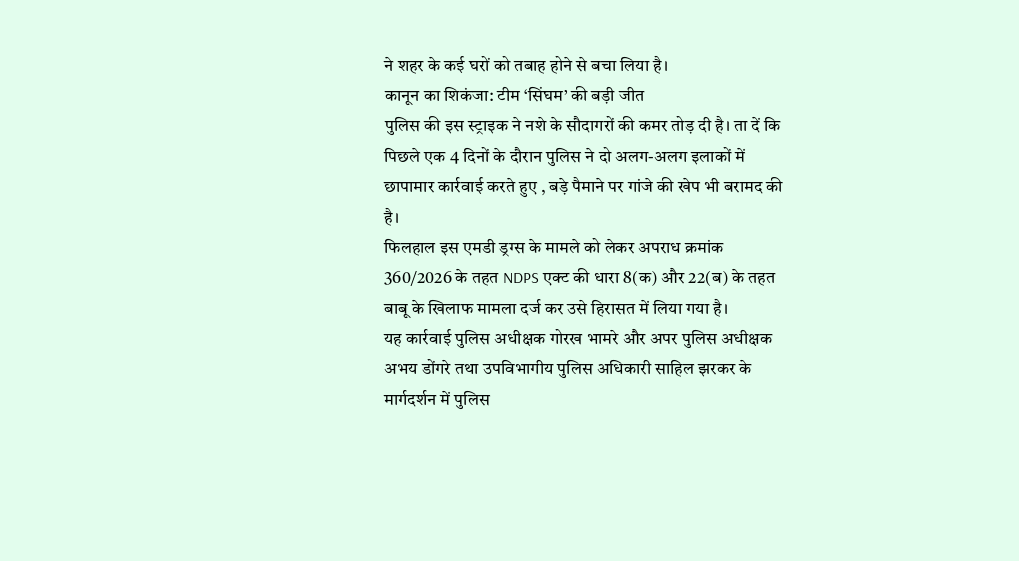ने शहर के कई घरों को तबाह होने से बचा लिया है।
कानून का शिकंजा: टीम ‘सिंघम’ की बड़ी जीत
पुलिस की इस स्ट्राइक ने नशे के सौदागरों की कमर तोड़ दी है। ता दें कि पिछले एक 4 दिनों के दौरान पुलिस ने दो अलग-अलग इलाकों में छापामार कार्रवाई करते हुए , बड़े पैमाने पर गांजे की खेप भी बरामद की है।
फिलहाल इस एमडी ड्रग्स के मामले को लेकर अपराध क्रमांक 360/2026 के तहत NDPS एक्ट की धारा 8(क) और 22(ब) के तहत बाबू के खिलाफ मामला दर्ज कर उसे हिरासत में लिया गया है।
यह कार्रवाई पुलिस अधीक्षक गोरख भामरे और अपर पुलिस अधीक्षक अभय डोंगरे तथा उपविभागीय पुलिस अधिकारी साहिल झरकर के मार्गदर्शन में पुलिस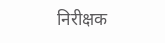निरीक्षक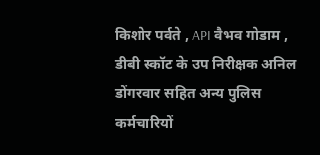किशोर पर्वते , API वैभव गोडाम , डीबी स्कॉट के उप निरीक्षक अनिल डोंगरवार सहित अन्य पुलिस कर्मचारियों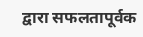द्वारा सफलतापूर्वक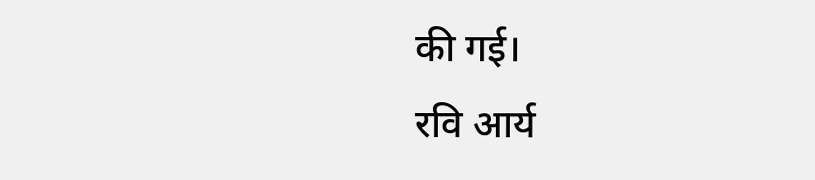की गई।
रवि आर्य